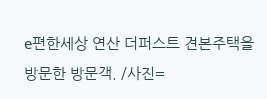e편한세상 연산 더퍼스트 견본주택을 방문한 방문객. /사진=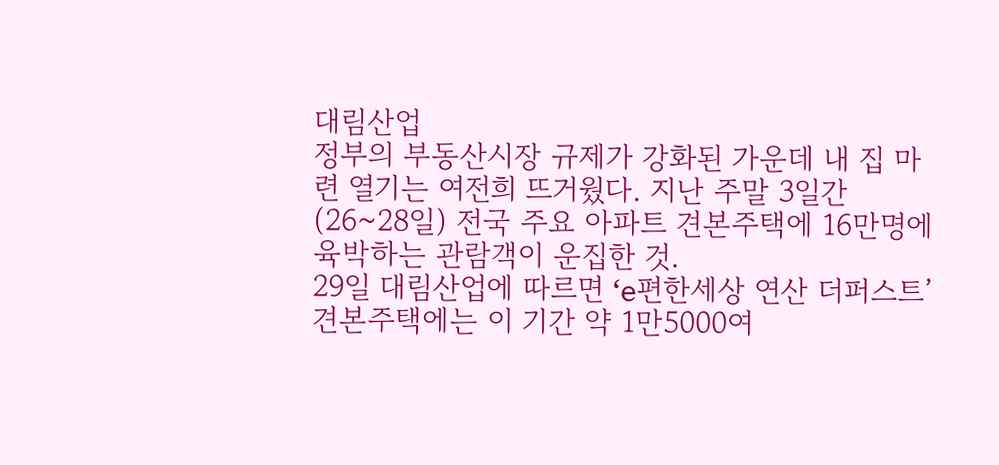대림산업
정부의 부동산시장 규제가 강화된 가운데 내 집 마련 열기는 여전희 뜨거웠다. 지난 주말 3일간(26~28일) 전국 주요 아파트 견본주택에 16만명에 육박하는 관람객이 운집한 것.
29일 대림산업에 따르면 ‘e편한세상 연산 더퍼스트’ 견본주택에는 이 기간 약 1만5000여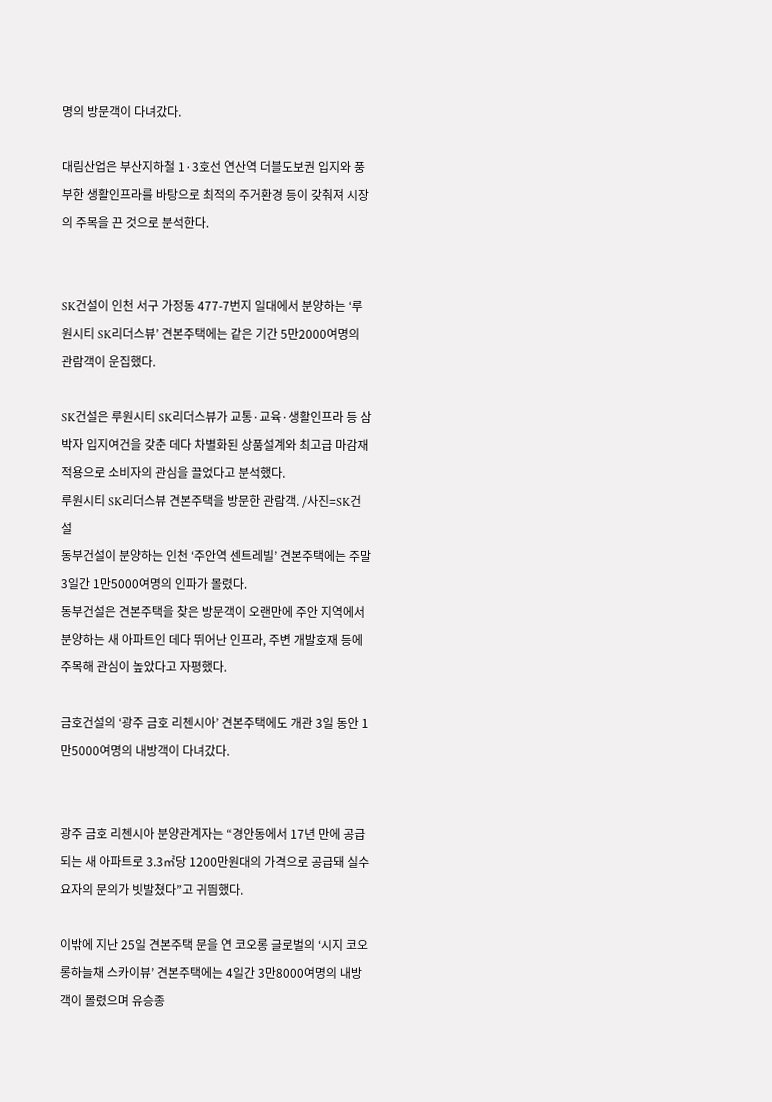명의 방문객이 다녀갔다.

대림산업은 부산지하철 1·3호선 연산역 더블도보권 입지와 풍부한 생활인프라를 바탕으로 최적의 주거환경 등이 갖춰져 시장의 주목을 끈 것으로 분석한다.


SK건설이 인천 서구 가정동 477-7번지 일대에서 분양하는 ‘루원시티 SK리더스뷰’ 견본주택에는 같은 기간 5만2000여명의 관람객이 운집했다.

SK건설은 루원시티 SK리더스뷰가 교통·교육·생활인프라 등 삼박자 입지여건을 갖춘 데다 차별화된 상품설계와 최고급 마감재 적용으로 소비자의 관심을 끌었다고 분석했다.
루원시티 SK리더스뷰 견본주택을 방문한 관람객. /사진=SK건설
동부건설이 분양하는 인천 ‘주안역 센트레빌’ 견본주택에는 주말 3일간 1만5000여명의 인파가 몰렸다.
동부건설은 견본주택을 찾은 방문객이 오랜만에 주안 지역에서 분양하는 새 아파트인 데다 뛰어난 인프라, 주변 개발호재 등에 주목해 관심이 높았다고 자평했다.

금호건설의 ‘광주 금호 리첸시아’ 견본주택에도 개관 3일 동안 1만5000여명의 내방객이 다녀갔다.


광주 금호 리첸시아 분양관계자는 “경안동에서 17년 만에 공급되는 새 아파트로 3.3㎡당 1200만원대의 가격으로 공급돼 실수요자의 문의가 빗발쳤다”고 귀띔했다.

이밖에 지난 25일 견본주택 문을 연 코오롱 글로벌의 ‘시지 코오롱하늘채 스카이뷰’ 견본주택에는 4일간 3만8000여명의 내방객이 몰렸으며 유승종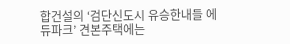합건설의 ‘검단신도시 유승한내들 에듀파크’ 견본주택에는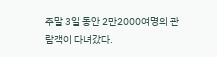주말 3일 동안 2만2000여명의 관람객이 다녀갔다.